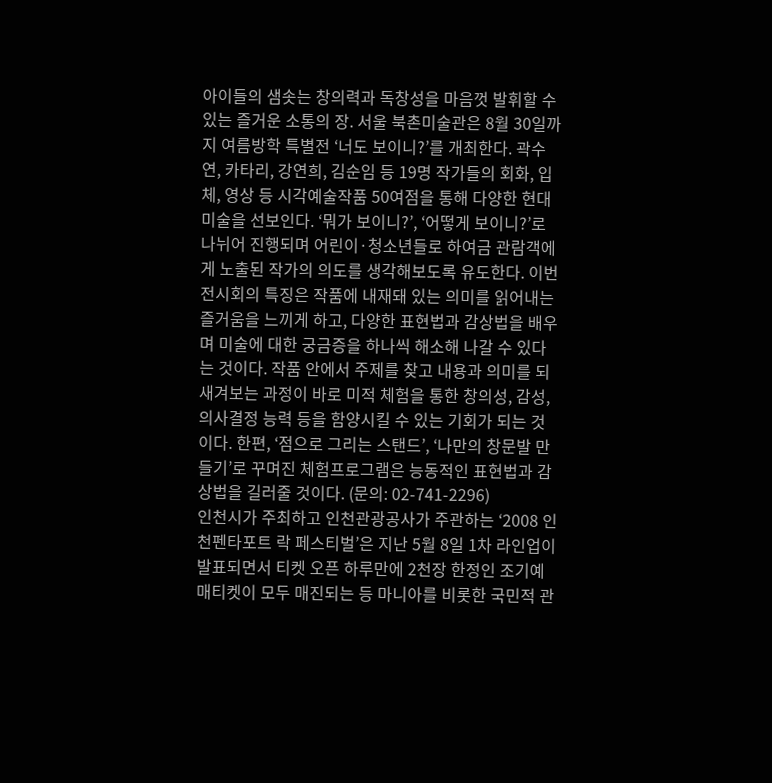아이들의 샘솟는 창의력과 독창성을 마음껏 발휘할 수 있는 즐거운 소통의 장. 서울 북촌미술관은 8월 30일까지 여름방학 특별전 ‘너도 보이니?’를 개최한다. 곽수연, 카타리, 강연희, 김순임 등 19명 작가들의 회화, 입체, 영상 등 시각예술작품 50여점을 통해 다양한 현대미술을 선보인다. ‘뭐가 보이니?’, ‘어떻게 보이니?’로 나뉘어 진행되며 어린이·청소년들로 하여금 관람객에게 노출된 작가의 의도를 생각해보도록 유도한다. 이번 전시회의 특징은 작품에 내재돼 있는 의미를 읽어내는 즐거움을 느끼게 하고, 다양한 표현법과 감상법을 배우며 미술에 대한 궁금증을 하나씩 해소해 나갈 수 있다는 것이다. 작품 안에서 주제를 찾고 내용과 의미를 되새겨보는 과정이 바로 미적 체험을 통한 창의성, 감성, 의사결정 능력 등을 함양시킬 수 있는 기회가 되는 것이다. 한편, ‘점으로 그리는 스탠드’, ‘나만의 창문발 만들기’로 꾸며진 체험프로그램은 능동적인 표현법과 감상법을 길러줄 것이다. (문의: 02-741-2296)
인천시가 주최하고 인천관광공사가 주관하는 ‘2008 인천펜타포트 락 페스티벌’은 지난 5월 8일 1차 라인업이 발표되면서 티켓 오픈 하루만에 2천장 한정인 조기예매티켓이 모두 매진되는 등 마니아를 비롯한 국민적 관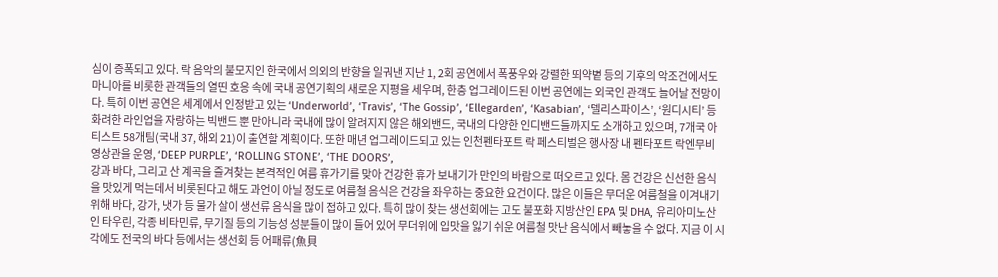심이 증폭되고 있다. 락 음악의 불모지인 한국에서 의외의 반향을 일궈낸 지난 1, 2회 공연에서 폭풍우와 강렬한 뙤약볕 등의 기후의 악조건에서도 마니아를 비롯한 관객들의 열띤 호응 속에 국내 공연기획의 새로운 지평을 세우며, 한층 업그레이드된 이번 공연에는 외국인 관객도 늘어날 전망이다. 특히 이번 공연은 세계에서 인정받고 있는 ‘Underworld’, ‘Travis’, ‘The Gossip’, ‘Ellegarden’, ‘Kasabian’, ‘델리스파이스’, ‘원디시티’ 등 화려한 라인업을 자랑하는 빅밴드 뿐 만아니라 국내에 많이 알려지지 않은 해외밴드, 국내의 다양한 인디밴드들까지도 소개하고 있으며, 7개국 아티스트 58개팀(국내 37, 해외 21)이 출연할 계획이다. 또한 매년 업그레이드되고 있는 인천펜타포트 락 페스티벌은 행사장 내 펜타포트 락엔무비 영상관을 운영, ‘DEEP PURPLE’, ‘ROLLING STONE’, ‘THE DOORS’,
강과 바다, 그리고 산 계곡을 즐겨찾는 본격적인 여름 휴가기를 맞아 건강한 휴가 보내기가 만인의 바람으로 떠오르고 있다. 몸 건강은 신선한 음식을 맛있게 먹는데서 비롯된다고 해도 과언이 아닐 정도로 여름철 음식은 건강을 좌우하는 중요한 요건이다. 많은 이들은 무더운 여름철을 이겨내기 위해 바다, 강가, 냇가 등 물가 살이 생선류 음식을 많이 접하고 있다. 특히 많이 찾는 생선회에는 고도 불포화 지방산인 EPA 및 DHA, 유리아미노산인 타우린, 각종 비타민류, 무기질 등의 기능성 성분들이 많이 들어 있어 무더위에 입맛을 잃기 쉬운 여름철 맛난 음식에서 빼놓을 수 없다. 지금 이 시각에도 전국의 바다 등에서는 생선회 등 어패류(魚貝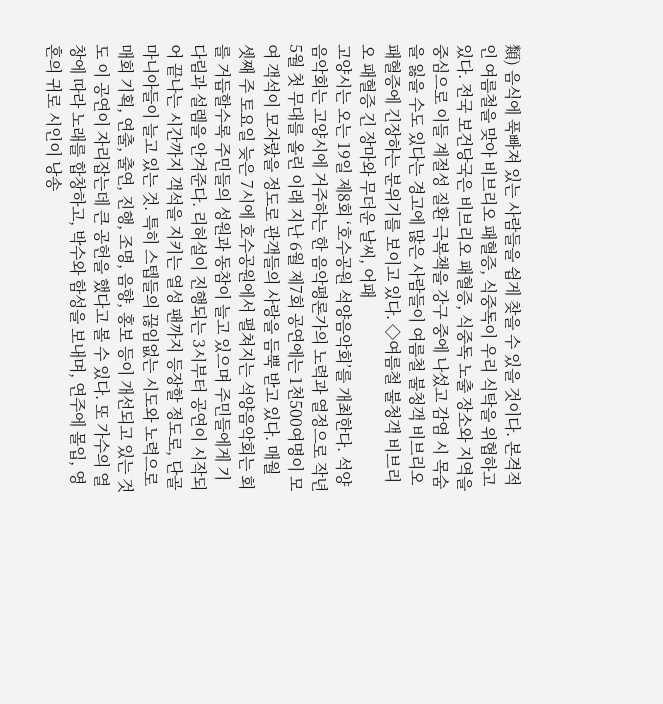類) 음식에 푹빠져 있는 사람들을 쉽게 찾을 수 있을 것이다. 본격적인 여름철을 맞아 비브리오 패혈증, 식중독이 우리 식탁을 위협하고 있다. 전국 보건당국은 비브리오 패혈증, 식중독 노출 장소와 지역을 중심으로 이들 계절성 질환 극복책을 강구 중에 나섰고 감염 시 목숨을 잃을 수도 있다는 경고에 많은 사람들이 여름철 불청객 비브리오 패혈증에 긴장하는 분위기를 보이고 있다. ◇여름철 불청객 비브리오 패혈증 긴 장마와 무더운 날씨, 어패
고양시는 오는 19일 제8회 ‘호수공원 석양음악회’를 개최한다. 석양음악회는 고양시에 거주하는 한 음악평론가의 노력과 열정으로 작년 5월 첫 무대를 올린 이래 지난 6월 제7회 공연에는 1천500여명이 모여 객석이 모자랐을 정도로 관객들의 사랑을 듬뿍 받고 있다. 매월 셋째 주 토요일 늦은 7시에 호수공원에서 펼쳐지는 석양음악회는 회를 거듭할수록 주민들의 성원과 동참이 늘고 있으며 주민들에게 기다림과 설렘을 안겨준다. 리허설이 진행되는 3시부터 공연이 시작되어 끝나는 시간까지 객석을 지키는 열성 팬까지 등장할 정도로, 단골 마니아들이 늘고 있는 것. 특히 스텝들의 끊임없는 시도와 노력으로 매회 기획, 연출, 출연, 진행, 조명, 음향, 홍보 등이 개선되고 있는 것도 이 공연이 자리잡는데 큰 공헌을 했다고 볼 수 있다. 또 가수의 열창에 따라 노래를 합창하고, 박수와 함성을 보내며, 연주에 몰입, 영혼의 귀로 시인이 낭송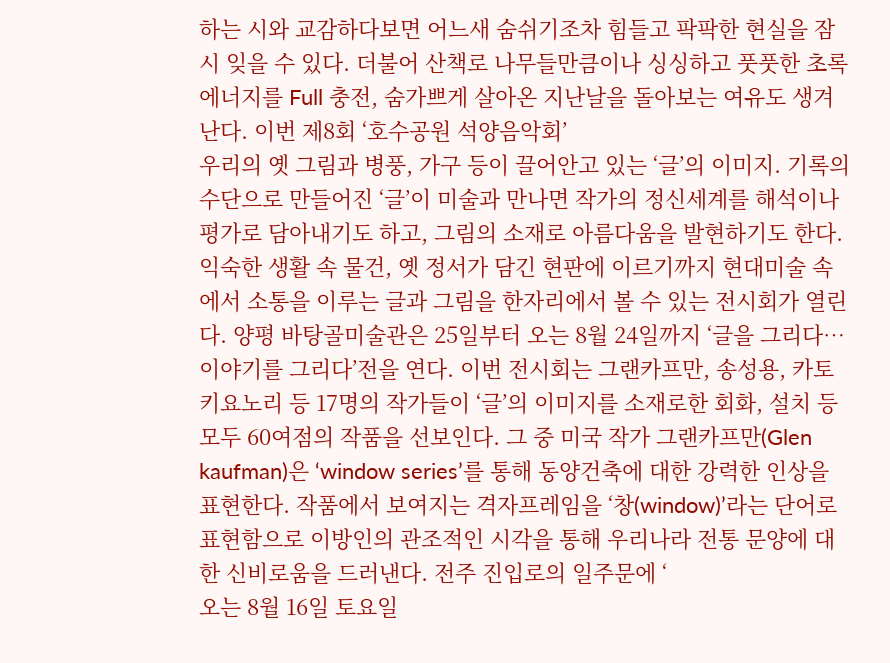하는 시와 교감하다보면 어느새 숨쉬기조차 힘들고 팍팍한 현실을 잠시 잊을 수 있다. 더불어 산책로 나무들만큼이나 싱싱하고 풋풋한 초록에너지를 Full 충전, 숨가쁘게 살아온 지난날을 돌아보는 여유도 생겨난다. 이번 제8회 ‘호수공원 석양음악회’
우리의 옛 그림과 병풍, 가구 등이 끌어안고 있는 ‘글’의 이미지. 기록의 수단으로 만들어진 ‘글’이 미술과 만나면 작가의 정신세계를 해석이나 평가로 담아내기도 하고, 그림의 소재로 아름다움을 발현하기도 한다. 익숙한 생활 속 물건, 옛 정서가 담긴 현판에 이르기까지 현대미술 속에서 소통을 이루는 글과 그림을 한자리에서 볼 수 있는 전시회가 열린다. 양평 바탕골미술관은 25일부터 오는 8월 24일까지 ‘글을 그리다…이야기를 그리다’전을 연다. 이번 전시회는 그랜카프만, 송성용, 카토키요노리 등 17명의 작가들이 ‘글’의 이미지를 소재로한 회화, 설치 등 모두 60여점의 작품을 선보인다. 그 중 미국 작가 그랜카프만(Glen kaufman)은 ‘window series’를 통해 동양건축에 대한 강력한 인상을 표현한다. 작품에서 보여지는 격자프레임을 ‘창(window)’라는 단어로 표현함으로 이방인의 관조적인 시각을 통해 우리나라 전통 문양에 대한 신비로움을 드러낸다. 전주 진입로의 일주문에 ‘
오는 8월 16일 토요일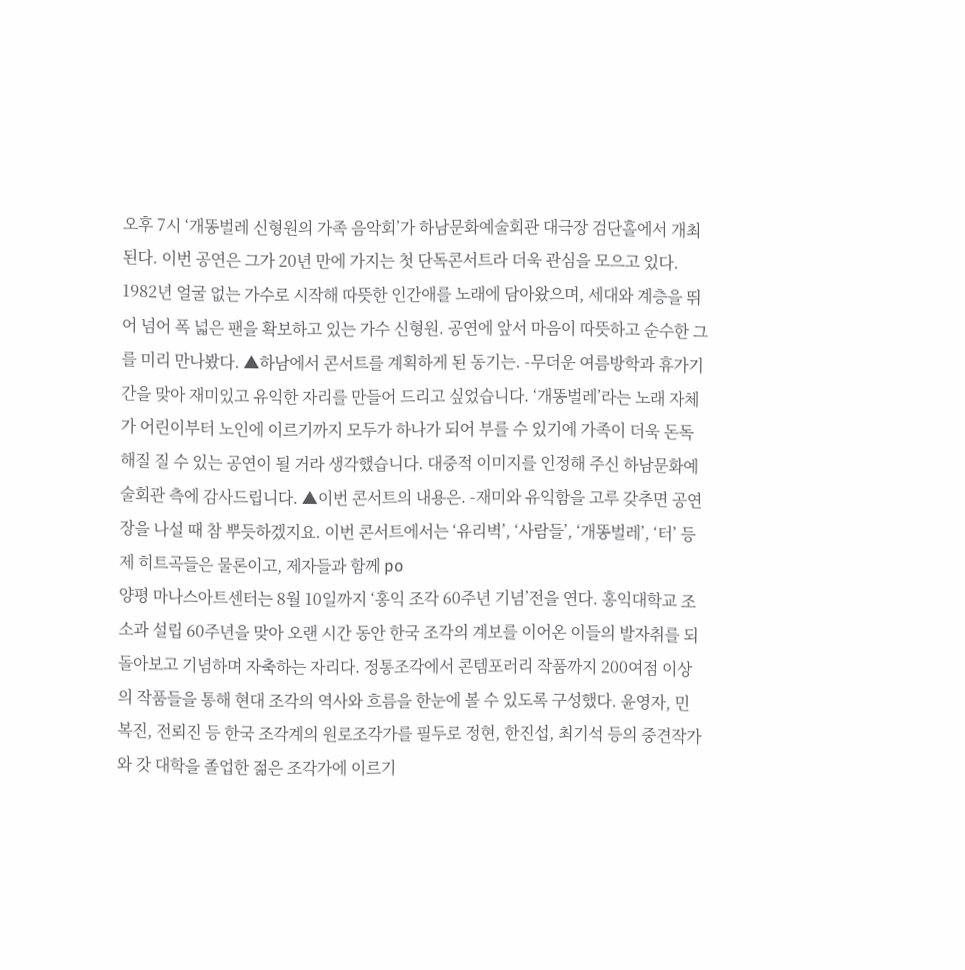오후 7시 ‘개똥벌레 신형원의 가족 음악회’가 하남문화예술회관 대극장 검단홀에서 개최된다. 이번 공연은 그가 20년 만에 가지는 첫 단독콘서트라 더욱 관심을 모으고 있다. 1982년 얼굴 없는 가수로 시작해 따뜻한 인간애를 노래에 담아왔으며, 세대와 계층을 뛰어 넘어 폭 넓은 팬을 확보하고 있는 가수 신형원. 공연에 앞서 마음이 따뜻하고 순수한 그를 미리 만나봤다. ▲하남에서 콘서트를 계획하게 된 동기는. -무더운 여름방학과 휴가기간을 맞아 재미있고 유익한 자리를 만들어 드리고 싶었습니다. ‘개똥벌레’라는 노래 자체가 어린이부터 노인에 이르기까지 모두가 하나가 되어 부를 수 있기에 가족이 더욱 돈독해질 질 수 있는 공연이 될 거라 생각했습니다. 대중적 이미지를 인정해 주신 하남문화예술회관 측에 감사드립니다. ▲이번 콘서트의 내용은. -재미와 유익함을 고루 갖추면 공연장을 나설 때 참 뿌듯하겠지요. 이번 콘서트에서는 ‘유리벽’, ‘사람들’, ‘개똥벌레’, ‘터’ 등 제 히트곡들은 물론이고, 제자들과 함께 po
양평 마나스아트센터는 8월 10일까지 ‘홍익 조각 60주년 기념’전을 연다. 홍익대학교 조소과 설립 60주년을 맞아 오랜 시간 동안 한국 조각의 계보를 이어온 이들의 발자취를 되돌아보고 기념하며 자축하는 자리다. 정통조각에서 콘템포러리 작품까지 200여점 이상의 작품들을 통해 현대 조각의 역사와 흐름을 한눈에 볼 수 있도록 구성했다. 윤영자, 민복진, 전뢰진 등 한국 조각계의 원로조각가를 필두로 정현, 한진섭, 최기석 등의 중견작가와 갓 대학을 졸업한 젊은 조각가에 이르기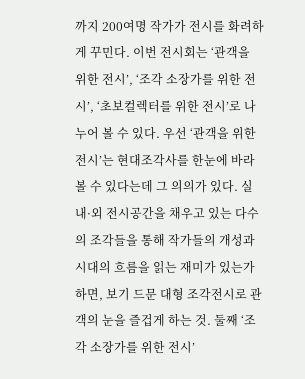까지 200여명 작가가 전시를 화려하게 꾸민다. 이번 전시회는 ‘관객을 위한 전시’, ‘조각 소장가를 위한 전시’, ‘초보컬렉터를 위한 전시’로 나누어 볼 수 있다. 우선 ‘관객을 위한 전시’는 현대조각사를 한눈에 바라볼 수 있다는데 그 의의가 있다. 실내·외 전시공간을 채우고 있는 다수의 조각들을 통해 작가들의 개성과 시대의 흐름을 읽는 재미가 있는가 하면, 보기 드문 대형 조각전시로 관객의 눈을 즐겁게 하는 것. 둘째 ‘조각 소장가를 위한 전시’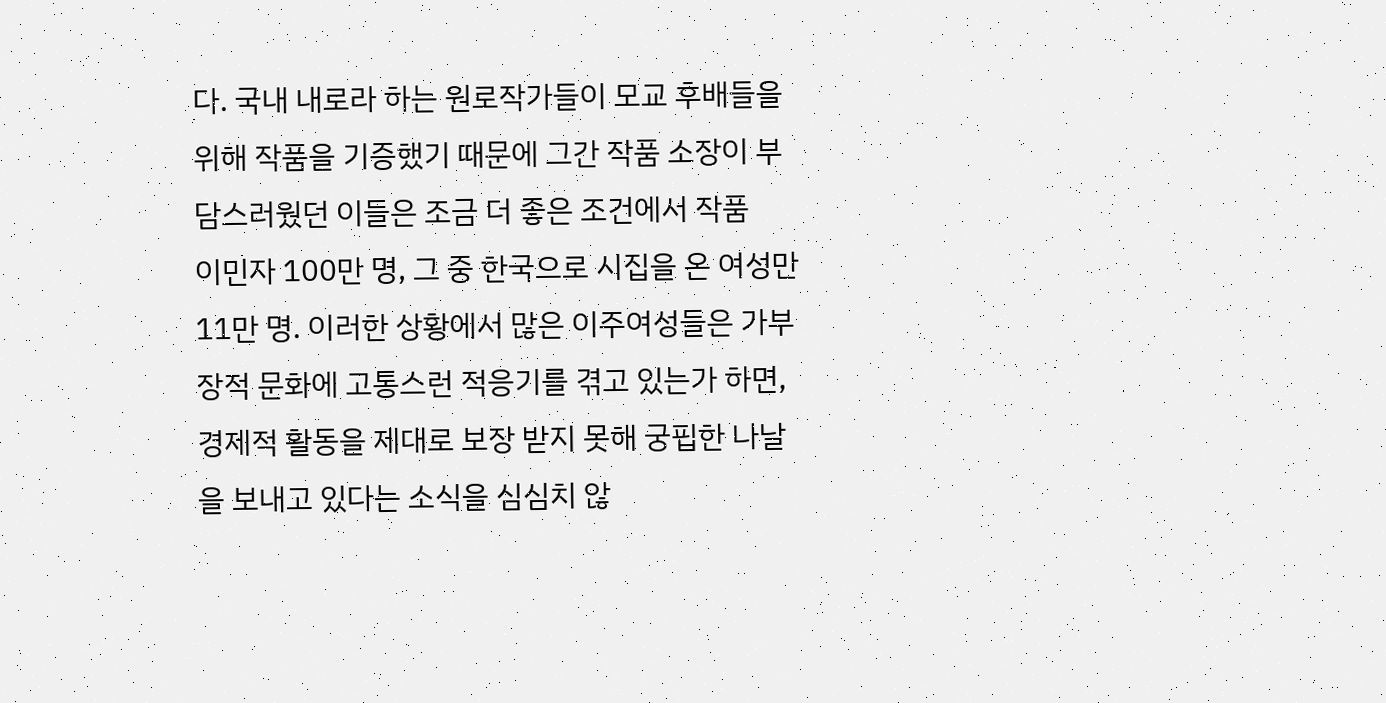다. 국내 내로라 하는 원로작가들이 모교 후배들을 위해 작품을 기증했기 때문에 그간 작품 소장이 부담스러웠던 이들은 조금 더 좋은 조건에서 작품
이민자 100만 명, 그 중 한국으로 시집을 온 여성만 11만 명. 이러한 상황에서 많은 이주여성들은 가부장적 문화에 고통스런 적응기를 겪고 있는가 하면, 경제적 활동을 제대로 보장 받지 못해 궁핍한 나날을 보내고 있다는 소식을 심심치 않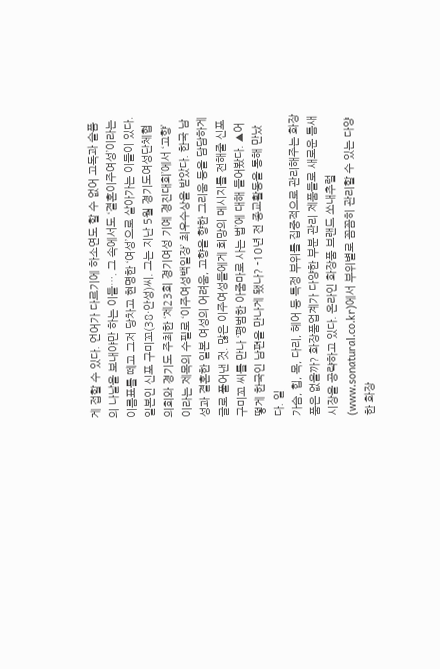게 접할 수 있다. 언어가 다르기에 하소연도 할 수 없어 고독과 슬픔의 나날을 보내야만 하는 이들…. 그 속에서도 ‘결혼이주여성’이라는 이름표를 떼고 그저 당차고 현명한 ‘여성’으로 살아가는 이들이 있다. 일본인 신포 구미꼬(38·안성)씨. 그는 지난 5월 경기도여성단체협의회와 경기도 주최한 ‘제23회 경기여성 기예 경진대회’에서 ‘고향’이라는 제목의 수필로 ‘이주여성백일장’ 최우수상을 받았다. 한국 남성과 결혼한 일본 여성의 어려움, 고향을 향한 그리움 등을 담담하게 글로 풀어낸 것. 많은 이주여성들에게 희망의 메시지를 전해줄 신포 구미꼬 씨를 만나 ‘평범한 아줌마로 사는 법’에 대해 들어봤다. ▲어떻게 한국인 남편을 만나게 됐나? -10년 전 종교활동을 통해 만났다. 일
가슴, 힙, 목, 다리, 헤어 등 특정 부위를 집중적으로 관리해주는 화장품은 없을까? 화장품업계가 다양한 부분 관리 제품들로 새로운 틈새시장을 공략하고 있다. 온라인 화장품 브랜드 쏘내추럴(www.sonatural.co.kr)에서 부위별로 꼼꼼히 관리할 수 있는 다양한 화장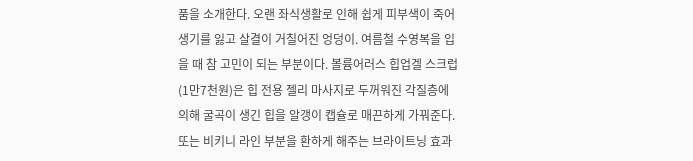품을 소개한다. 오랜 좌식생활로 인해 쉽게 피부색이 죽어 생기를 잃고 살결이 거칠어진 엉덩이. 여름철 수영복을 입을 때 참 고민이 되는 부분이다. 볼륨어러스 힙업겔 스크럽(1만7천원)은 힙 전용 젤리 마사지로 두꺼워진 각질층에 의해 굴곡이 생긴 힙을 알갱이 캡슐로 매끈하게 가꿔준다. 또는 비키니 라인 부분을 환하게 해주는 브라이트닝 효과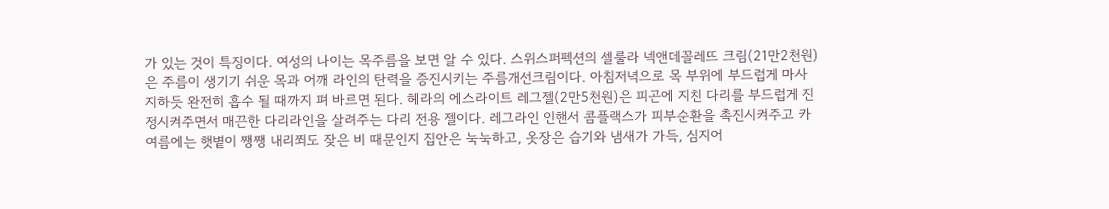가 있는 것이 특징이다. 여성의 나이는 목주름을 보면 알 수 있다. 스위스퍼펙션의 셀룰라 넥앤데꼴레뜨 크림(21만2천원)은 주름이 생기기 쉬운 목과 어깨 라인의 탄력을 증진시키는 주름개선크림이다. 아침저녁으로 목 부위에 부드럽게 마사지하듯 완전히 흡수 될 때까지 펴 바르면 된다. 헤라의 에스라이트 레그젤(2만5천원)은 피곤에 지친 다리를 부드럽게 진정시켜주면서 매끈한 다리라인을 살려주는 다리 전용 젤이다. 레그라인 인핸서 콤플랙스가 피부순환을 촉진시켜주고 카
여름에는 햇볕이 쨍쨍 내리쬐도 잦은 비 때문인지 집안은 눅눅하고, 옷장은 습기와 냄새가 가득, 심지어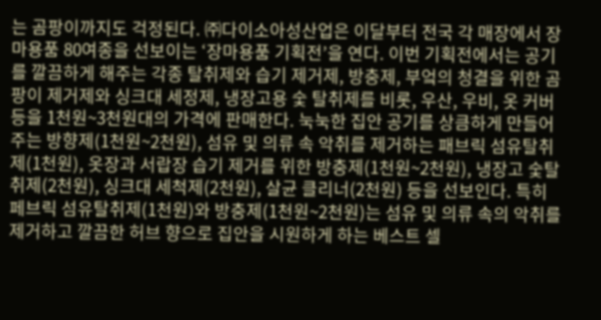는 곰팡이까지도 걱정된다. ㈜다이소아성산업은 이달부터 전국 각 매장에서 장마용품 80여종을 선보이는 ‘장마용품 기획전’을 연다. 이번 기획전에서는 공기를 깔끔하게 해주는 각종 탈취제와 습기 제거제, 방충제, 부엌의 청결을 위한 곰팡이 제거제와 싱크대 세정제, 냉장고용 숯 탈취제를 비롯, 우산, 우비, 옷 커버 등을 1천원~3천원대의 가격에 판매한다. 눅눅한 집안 공기를 상큼하게 만들어주는 방향제(1천원~2천원), 섬유 및 의류 속 악취를 제거하는 패브릭 섬유탈취제(1천원), 옷장과 서랍장 습기 제거를 위한 방충제(1천원~2천원), 냉장고 숯탈취제(2천원), 싱크대 세척제(2천원), 살균 클리너(2천원) 등을 선보인다. 특히 페브릭 섬유탈취제(1천원)와 방충제(1천원~2천원)는 섬유 및 의류 속의 악취를 제거하고 깔끔한 허브 향으로 집안을 시원하게 하는 베스트 셀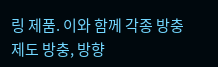링 제품. 이와 함께 각종 방충제도 방충, 방향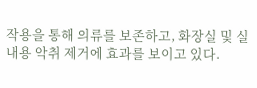작용을 통해 의류를 보존하고, 화장실 및 실내용 악취 제거에 효과를 보이고 있다.